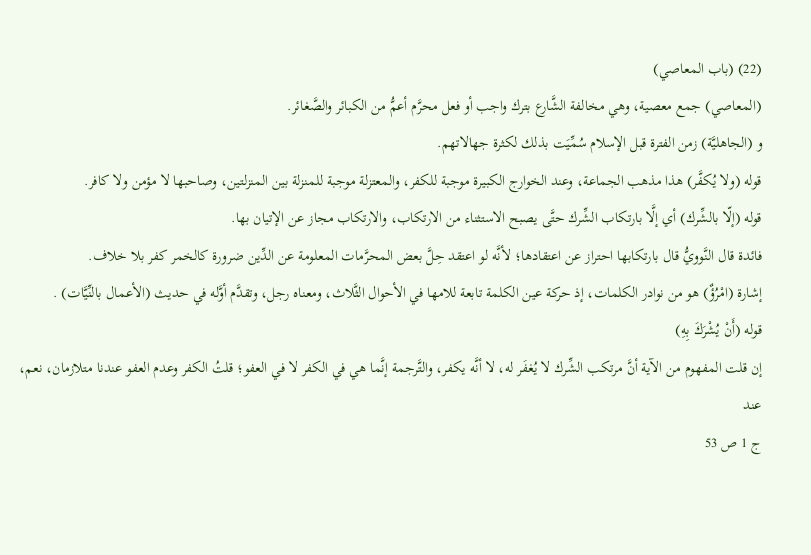(22) (باب المعاصي)
(المعاصي) جمع معصية، وهي مخالفة الشَّارع بترك واجب أو فعل محرَّم أعمُّ من الكبائر والصَّغائر.
و (الجاهليَّة) زمن الفترة قبل الإسلام سُمِّيَت بذلك لكثرة جهالاتهم.
قوله (ولا يُكفَّر) هذا مذهب الجماعة، وعند الخوارج الكبيرة موجبة للكفر، والمعتزلة موجبة للمنزلة بين المنزلتين، وصاحبها لا مؤمن ولا كافر.
قوله (إلّا بالشِّرك) أي إلَّا بارتكاب الشِّرك حتَّى يصبح الاستثناء من الارتكاب، والارتكاب مجاز عن الإتيان بها.
فائدة قال النَّوويُّ قال بارتكابها احتراز عن اعتقادها؛ لأنَّه لو اعتقد حِلَّ بعض المحرَّمات المعلومة عن الدِّين ضرورة كالخمر كفر بلا خلاف.
إشارة (امْرُؤٌ) هو من نوادر الكلمات، إذ حركة عين الكلمة تابعة للامها في الأحوال الثَّلاث، ومعناه رجل، وتقدَّم أوَّله في حديث (الأعمال بالنِّيَّات) .
قوله (أَنْ يُشْرَكَ بِهِ)
إن قلت المفهوم من الآية أنَّ مرتكب الشِّرك لا يُغفَر له، لا أنَّه يكفر، والتَّرجمة إنَّما هي في الكفر لا في العفو؛ قلتُ الكفر وعدم العفو عندنا متلازمان، نعم، عند
ج 1 ص 53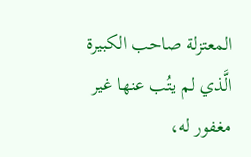المعتزلة صاحب الكبيرة الَّذي لم يتُب عنها غير مغفور له،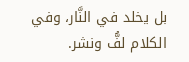بل يخلد في النَّار، وفي الكلام لفُّ ونشر.